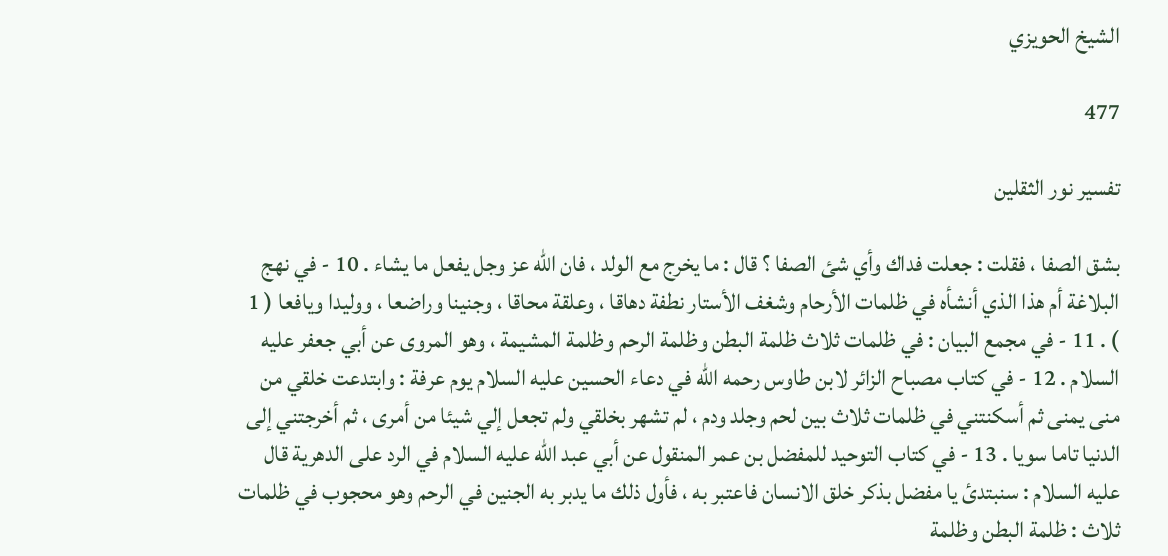الشيخ الحويزي

477

تفسير نور الثقلين

بشق الصفا ، فقلت : جعلت فداك وأي شئ الصفا ؟ قال : ما يخرج مع الولد ، فان الله عز وجل يفعل ما يشاء . 10 - في نهج البلاغة أم هذا الذي أنشأه في ظلمات الأرحام وشغف الأستار نطفة دهاقا ، وعلقة محاقا ، وجنينا وراضعا ، ووليدا ويافعا ( 1 ) . 11 - في مجمع البيان : في ظلمات ثلاث ظلمة البطن وظلمة الرحم وظلمة المشيمة ، وهو المروى عن أبي جعفر عليه السلام . 12 - في كتاب مصباح الزائر لابن طاوس رحمه الله في دعاء الحسين عليه السلام يوم عرفة : وابتدعت خلقي من منى يمنى ثم أسكنتني في ظلمات ثلاث بين لحم وجلد ودم ، لم تشهر بخلقي ولم تجعل إلي شيئا من أمرى ، ثم أخرجتني إلى الدنيا تاما سويا . 13 - في كتاب التوحيد للمفضل بن عمر المنقول عن أبي عبد الله عليه السلام في الرد على الدهرية قال عليه السلام : سنبتدئ يا مفضل بذكر خلق الانسان فاعتبر به ، فأول ذلك ما يدبر به الجنين في الرحم وهو محجوب في ظلمات ثلاث : ظلمة البطن وظلمة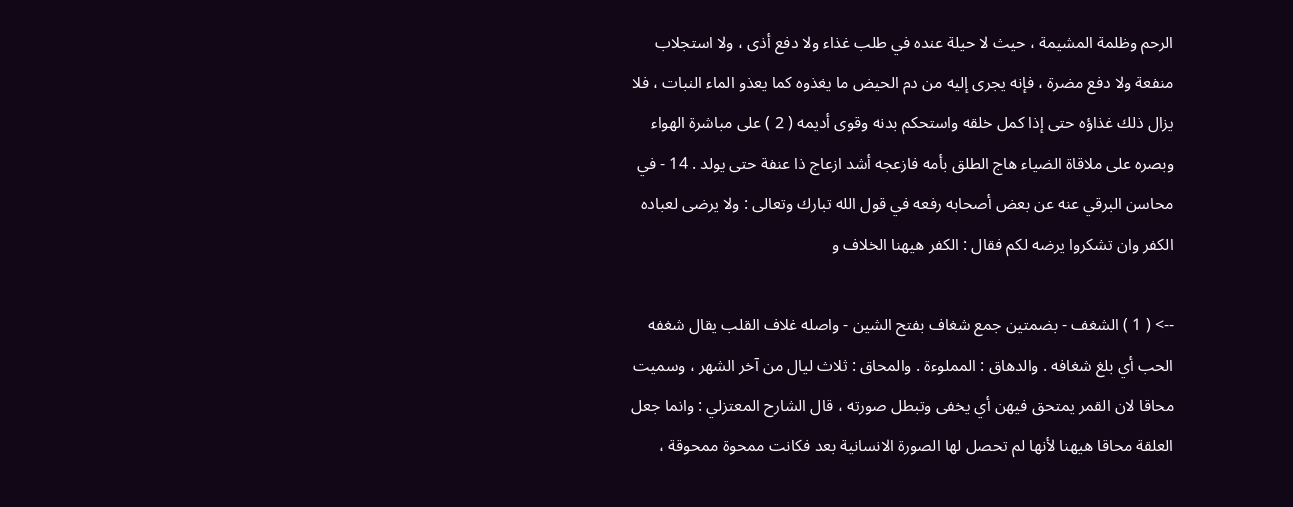الرحم وظلمة المشيمة ، حيث لا حيلة عنده في طلب غذاء ولا دفع أذى ، ولا استجلاب منفعة ولا دفع مضرة ، فإنه يجرى إليه من دم الحيض ما يغذوه كما يعذو الماء النبات ، فلا يزال ذلك غذاؤه حتى إذا كمل خلقه واستحكم بدنه وقوى أديمه ( 2 ) على مباشرة الهواء وبصره على ملاقاة الضياء هاج الطلق بأمه فازعجه أشد ازعاج ذا عنفة حتى يولد . 14 - في محاسن البرقي عنه عن بعض أصحابه رفعه في قول الله تبارك وتعالى : ولا يرضى لعباده الكفر وان تشكروا يرضه لكم فقال : الكفر هيهنا الخلاف و

--> ( 1 ) الشغف - بضمتين جمع شغاف بفتح الشين - واصله غلاف القلب يقال شغفه الحب أي بلغ شغافه . والدهاق : المملوءة . والمحاق : ثلاث ليال من آخر الشهر ، وسميت محاقا لان القمر يمتحق فيهن أي يخفى وتبطل صورته ، قال الشارح المعتزلي : وانما جعل العلقة محاقا هيهنا لأنها لم تحصل لها الصورة الانسانية بعد فكانت ممحوة ممحوقة ،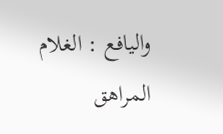واليافع : الغلام المراهق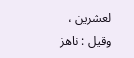لعشرين ، وقيل : ناهز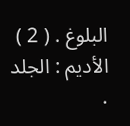البلوغ . ( 2 ) الأديم : الجلد .